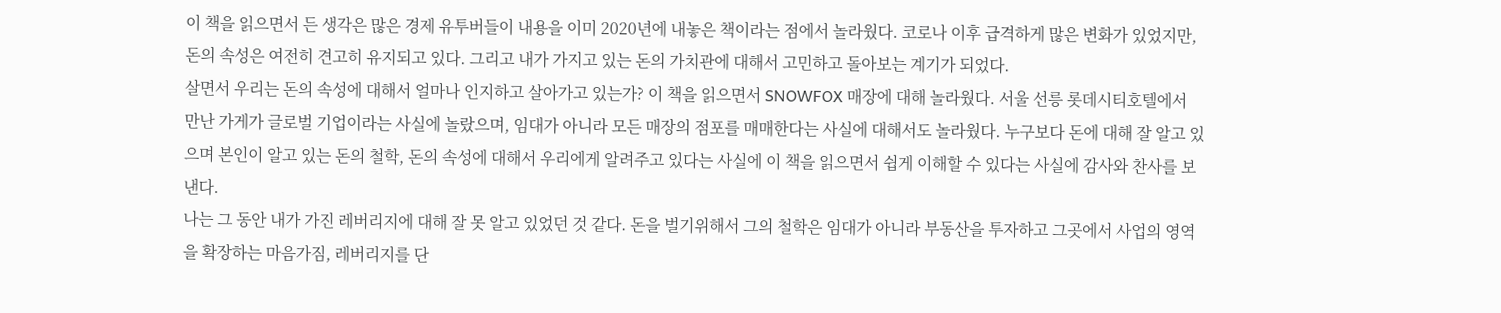이 책을 읽으면서 든 생각은 많은 경제 유투버들이 내용을 이미 2020년에 내놓은 책이라는 점에서 놀라웠다. 코로나 이후 급격하게 많은 변화가 있었지만, 돈의 속성은 여전히 견고히 유지되고 있다. 그리고 내가 가지고 있는 돈의 가치관에 대해서 고민하고 돌아보는 계기가 되었다.
살면서 우리는 돈의 속성에 대해서 얼마나 인지하고 살아가고 있는가? 이 책을 읽으면서 SNOWFOX 매장에 대해 놀라웠다. 서울 선릉 롯데시티호텔에서 만난 가게가 글로벌 기업이라는 사실에 놀랐으며, 임대가 아니라 모든 매장의 점포를 매매한다는 사실에 대해서도 놀라웠다. 누구보다 돈에 대해 잘 알고 있으며 본인이 알고 있는 돈의 철학, 돈의 속성에 대해서 우리에게 알려주고 있다는 사실에 이 책을 읽으면서 쉽게 이해할 수 있다는 사실에 감사와 찬사를 보낸다.
나는 그 동안 내가 가진 레버리지에 대해 잘 못 알고 있었던 것 같다. 돈을 벌기위해서 그의 철학은 임대가 아니라 부동산을 투자하고 그곳에서 사업의 영역을 확장하는 마음가짐, 레버리지를 단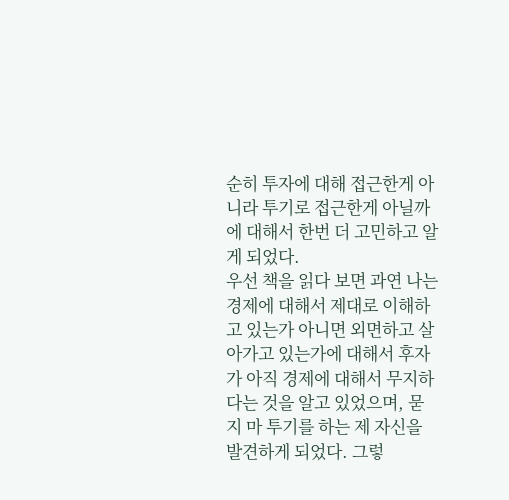순히 투자에 대해 접근한게 아니라 투기로 접근한게 아닐까에 대해서 한번 더 고민하고 알게 되었다.
우선 책을 읽다 보면 과연 나는 경제에 대해서 제대로 이해하고 있는가 아니면 외면하고 살아가고 있는가에 대해서 후자가 아직 경제에 대해서 무지하다는 것을 알고 있었으며, 묻지 마 투기를 하는 제 자신을 발견하게 되었다. 그렇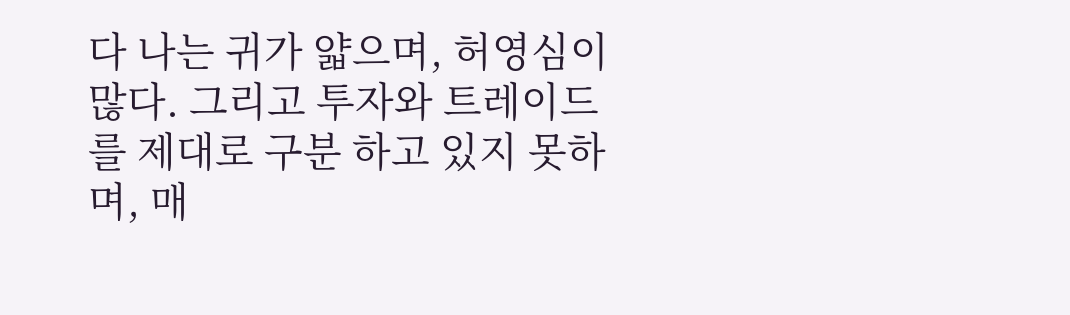다 나는 귀가 얇으며, 허영심이 많다. 그리고 투자와 트레이드를 제대로 구분 하고 있지 못하며, 매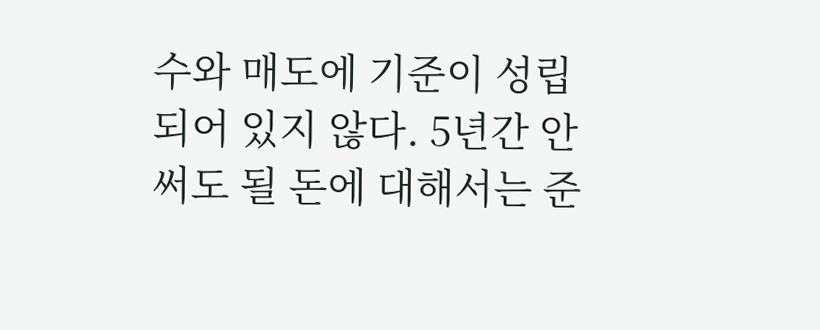수와 매도에 기준이 성립되어 있지 않다. 5년간 안 써도 될 돈에 대해서는 준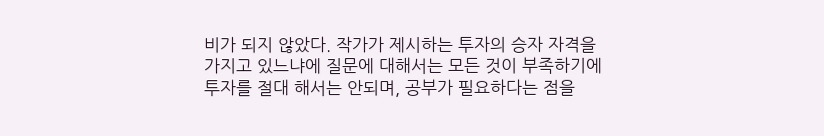비가 되지 않았다. 작가가 제시하는 투자의 승자 자격을 가지고 있느냐에 질문에 대해서는 모든 것이 부족하기에 투자를 절대 해서는 안되며, 공부가 필요하다는 점을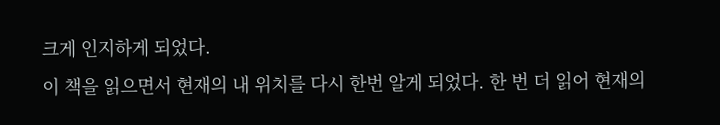크게 인지하게 되었다.
이 책을 읽으면서 현재의 내 위치를 다시 한번 알게 되었다. 한 번 더 읽어 현재의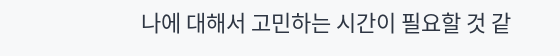나에 대해서 고민하는 시간이 필요할 것 같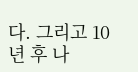다. 그리고 10년 후 나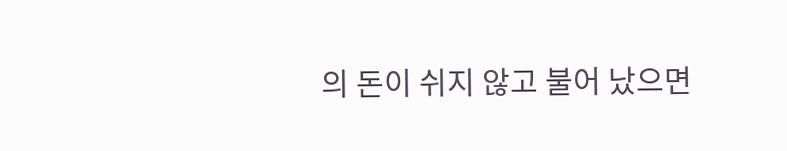의 돈이 쉬지 않고 불어 났으면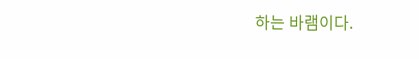하는 바램이다.